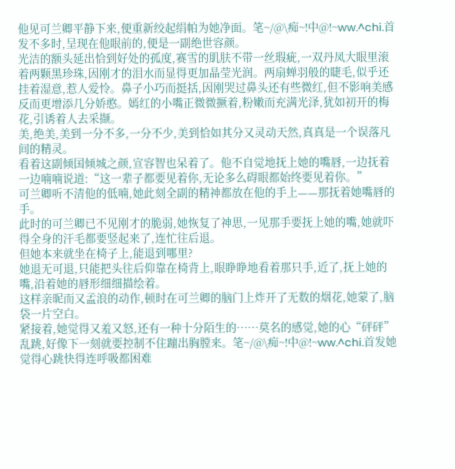他见可兰卿平静下来,便重新绞起绢帕为她净面。笔~/@\痴~!中@!~ww.^chi.首发不多时,呈现在他眼前的,便是一副绝世容颜。
光洁的额头延出恰到好处的孤度,赛雪的肌肤不带一丝瑕疵,一双丹凤大眼里滚着两颗黑珍珠,因刚才的泪水而显得更加晶莹光润。两扇蝉羽般的睫毛,似乎还挂着湿意,惹人爱怜。鼻子小巧而挺括,因刚哭过鼻头还有些微红,但不影响美感反而更增添几分娇憨。嫣红的小嘴正微微撅着,粉嫩而充满光泽,犹如初开的梅花,引诱着人去采撷。
美,绝美,美到一分不多,一分不少,美到恰如其分又灵动天然,真真是一个误落凡间的精灵。
看着这副倾国倾城之颜,宣容智也呆着了。他不自觉地抚上她的嘴唇,一边抚着一边喃喃说道:“这一辈子都要见着你,无论多么碍眼都始终要见着你。”
可兰卿听不清他的低喃,她此刻全副的精神都放在他的手上——那抚着她嘴唇的手。
此时的可兰卿已不见刚才的脆弱,她恢复了神思,一见那手要抚上她的嘴,她就吓得全身的汗毛都要竖起来了,连忙往后退。
但她本来就坐在椅子上,能退到哪里?
她退无可退,只能把头往后仰靠在椅背上,眼睁睁地看着那只手,近了,抚上她的嘴,沿着她的唇形细细描绘着。
这样亲昵而又孟浪的动作,顿时在可兰卿的脑门上炸开了无数的烟花,她蒙了,脑袋一片空白。
紧接着,她觉得又羞又怒,还有一种十分陌生的……莫名的感觉,她的心“砰砰”乱跳,好像下一刻就要控制不住蹦出胸膛来。笔~/@\痴~!中@!~ww.^chi.首发她觉得心跳快得连呼吸都困难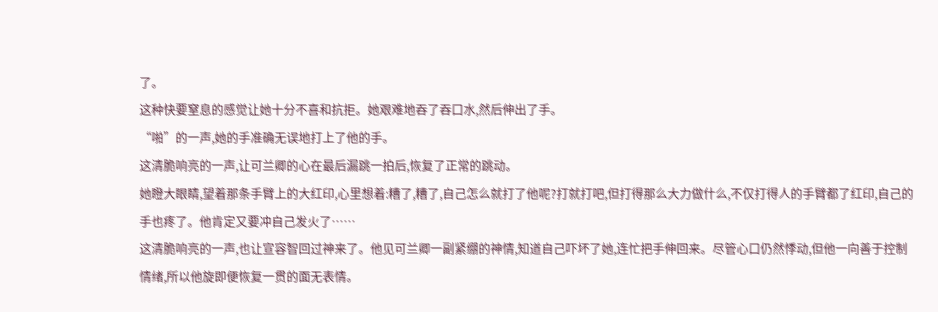了。
这种快要窒息的感觉让她十分不喜和抗拒。她艰难地吞了吞口水,然后伸出了手。
“啪”的一声,她的手准确无误地打上了他的手。
这清脆响亮的一声,让可兰卿的心在最后漏跳一拍后,恢复了正常的跳动。
她瞪大眼睛,望着那条手臂上的大红印,心里想着:糟了,糟了,自己怎么就打了他呢?打就打吧,但打得那么大力做什么,不仅打得人的手臂都了红印,自己的手也疼了。他肯定又要冲自己发火了……
这清脆响亮的一声,也让宣容智回过神来了。他见可兰卿一副紧绷的神情,知道自己吓坏了她,连忙把手伸回来。尽管心口仍然悸动,但他一向善于控制情绪,所以他旋即便恢复一贯的面无表情。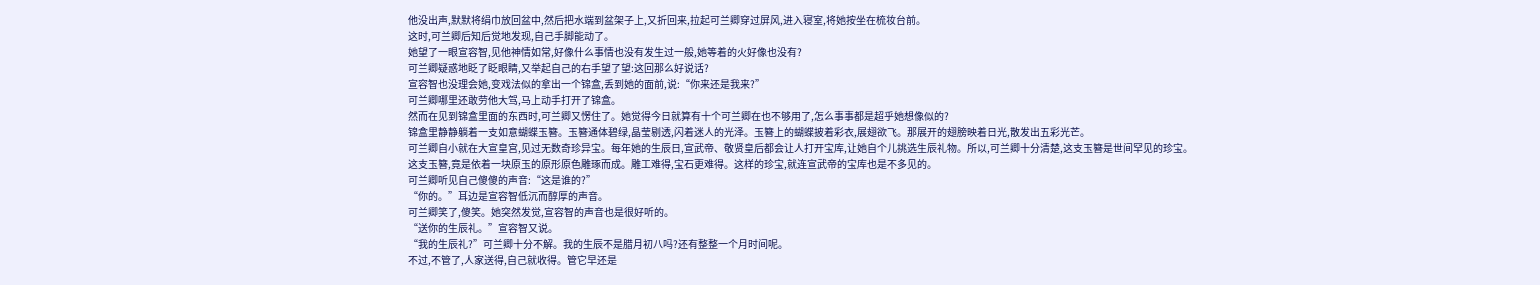他没出声,默默将绢巾放回盆中,然后把水端到盆架子上,又折回来,拉起可兰卿穿过屏风,进入寝室,将她按坐在梳妆台前。
这时,可兰卿后知后觉地发现,自己手脚能动了。
她望了一眼宣容智,见他神情如常,好像什么事情也没有发生过一般,她等着的火好像也没有?
可兰卿疑惑地眨了眨眼睛,又举起自己的右手望了望:这回那么好说话?
宣容智也没理会她,变戏法似的拿出一个锦盒,丢到她的面前,说:“你来还是我来?”
可兰卿哪里还敢劳他大驾,马上动手打开了锦盒。
然而在见到锦盒里面的东西时,可兰卿又愣住了。她觉得今日就算有十个可兰卿在也不够用了,怎么事事都是超乎她想像似的?
锦盒里静静躺着一支如意蝴蝶玉簪。玉簪通体碧绿,晶莹剔透,闪着迷人的光泽。玉簪上的蝴蝶披着彩衣,展翅欲飞。那展开的翅膀映着日光,散发出五彩光芒。
可兰卿自小就在大宣皇宫,见过无数奇珍异宝。每年她的生辰日,宣武帝、敬贤皇后都会让人打开宝库,让她自个儿挑选生辰礼物。所以,可兰卿十分清楚,这支玉簪是世间罕见的珍宝。
这支玉簪,竟是依着一块原玉的原形原色雕琢而成。雕工难得,宝石更难得。这样的珍宝,就连宣武帝的宝库也是不多见的。
可兰卿听见自己傻傻的声音:“这是谁的?”
“你的。”耳边是宣容智低沉而醇厚的声音。
可兰卿笑了,傻笑。她突然发觉,宣容智的声音也是很好听的。
“送你的生辰礼。”宣容智又说。
“我的生辰礼?”可兰卿十分不解。我的生辰不是腊月初八吗?还有整整一个月时间呢。
不过,不管了,人家送得,自己就收得。管它早还是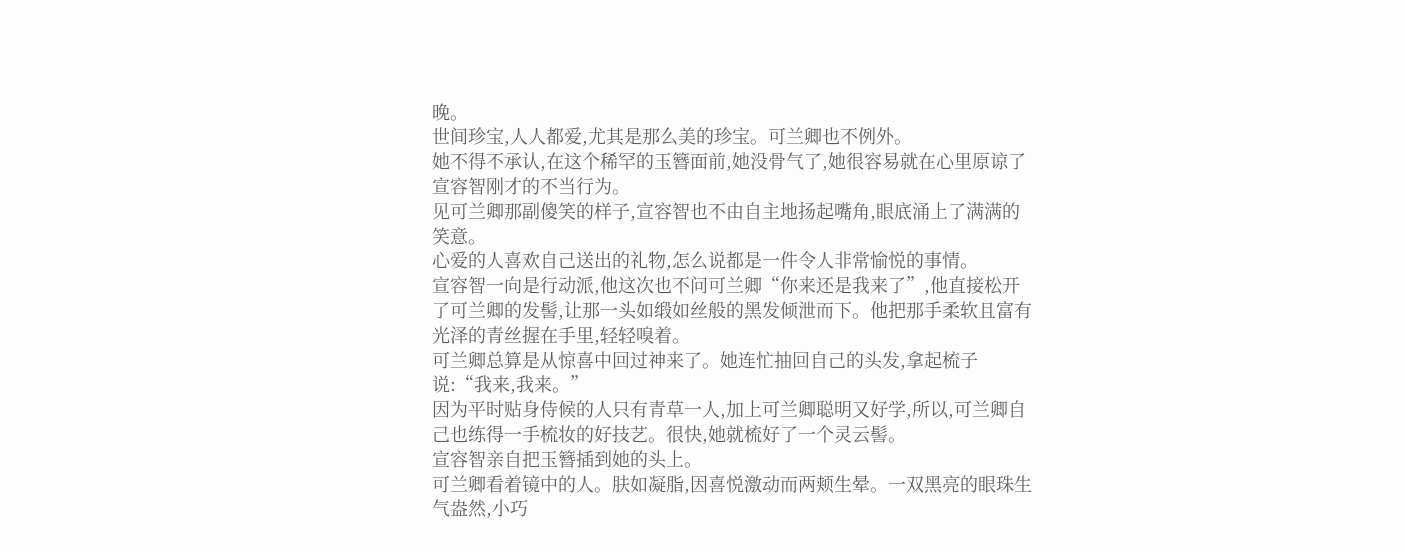晚。
世间珍宝,人人都爱,尤其是那么美的珍宝。可兰卿也不例外。
她不得不承认,在这个稀罕的玉簪面前,她没骨气了,她很容易就在心里原谅了宣容智刚才的不当行为。
见可兰卿那副傻笑的样子,宣容智也不由自主地扬起嘴角,眼底涌上了满满的笑意。
心爱的人喜欢自己送出的礼物,怎么说都是一件令人非常愉悦的事情。
宣容智一向是行动派,他这次也不问可兰卿“你来还是我来了”,他直接松开了可兰卿的发髻,让那一头如缎如丝般的黑发倾泄而下。他把那手柔软且富有光泽的青丝握在手里,轻轻嗅着。
可兰卿总算是从惊喜中回过神来了。她连忙抽回自己的头发,拿起梳子说:“我来,我来。”
因为平时贴身侍候的人只有青草一人,加上可兰卿聪明又好学,所以,可兰卿自己也练得一手梳妆的好技艺。很快,她就梳好了一个灵云髻。
宣容智亲自把玉簪插到她的头上。
可兰卿看着镜中的人。肤如凝脂,因喜悦激动而两颊生晕。一双黑亮的眼珠生气盎然,小巧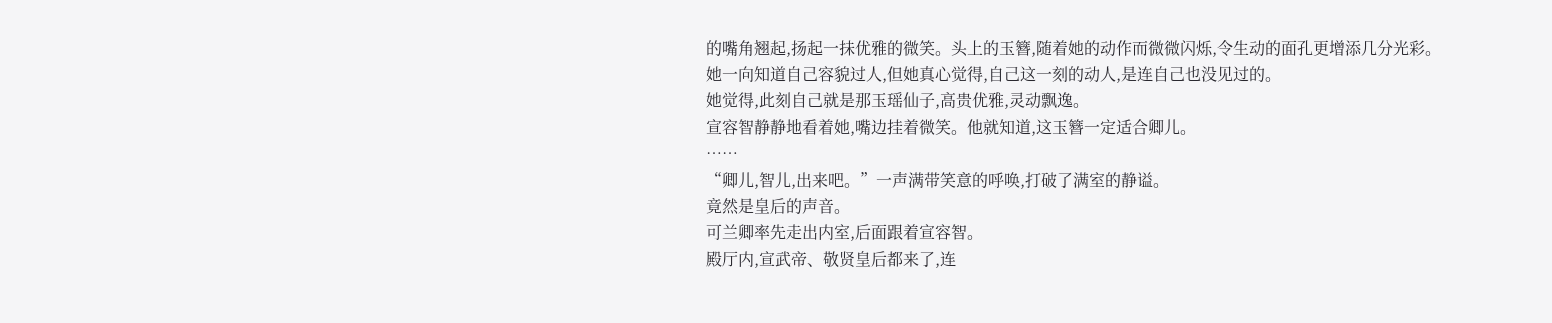的嘴角翘起,扬起一抺优雅的微笑。头上的玉簪,随着她的动作而微微闪烁,令生动的面孔更增添几分光彩。
她一向知道自己容貌过人,但她真心觉得,自己这一刻的动人,是连自己也没见过的。
她觉得,此刻自己就是那玉瑶仙子,高贵优雅,灵动飘逸。
宣容智静静地看着她,嘴边挂着微笑。他就知道,这玉簪一定适合卿儿。
……
“卿儿,智儿,出来吧。”一声满带笑意的呼唤,打破了满室的静谥。
竟然是皇后的声音。
可兰卿率先走出内室,后面跟着宣容智。
殿厅内,宣武帝、敬贤皇后都来了,连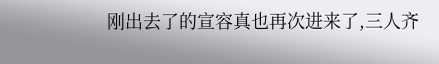刚出去了的宣容真也再次进来了,三人齐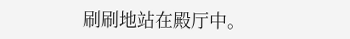刷刷地站在殿厅中。